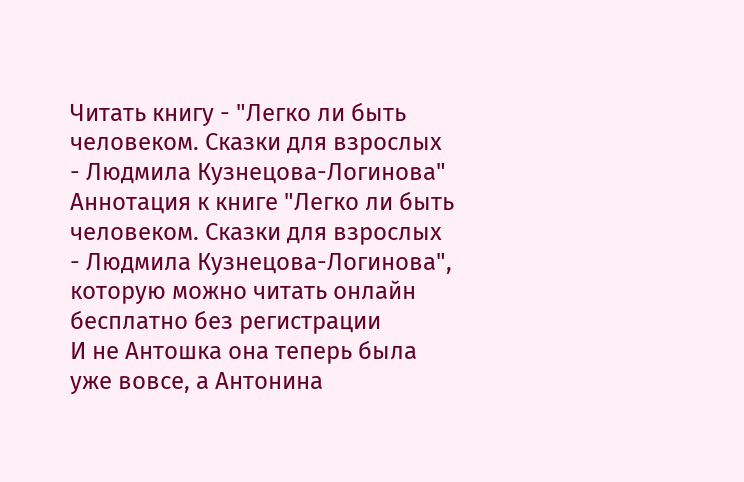Читать книгу - "Легко ли быть человеком. Сказки для взрослых - Людмила Кузнецова-Логинова"
Аннотация к книге "Легко ли быть человеком. Сказки для взрослых - Людмила Кузнецова-Логинова", которую можно читать онлайн бесплатно без регистрации
И не Антошка она теперь была уже вовсе, а Антонина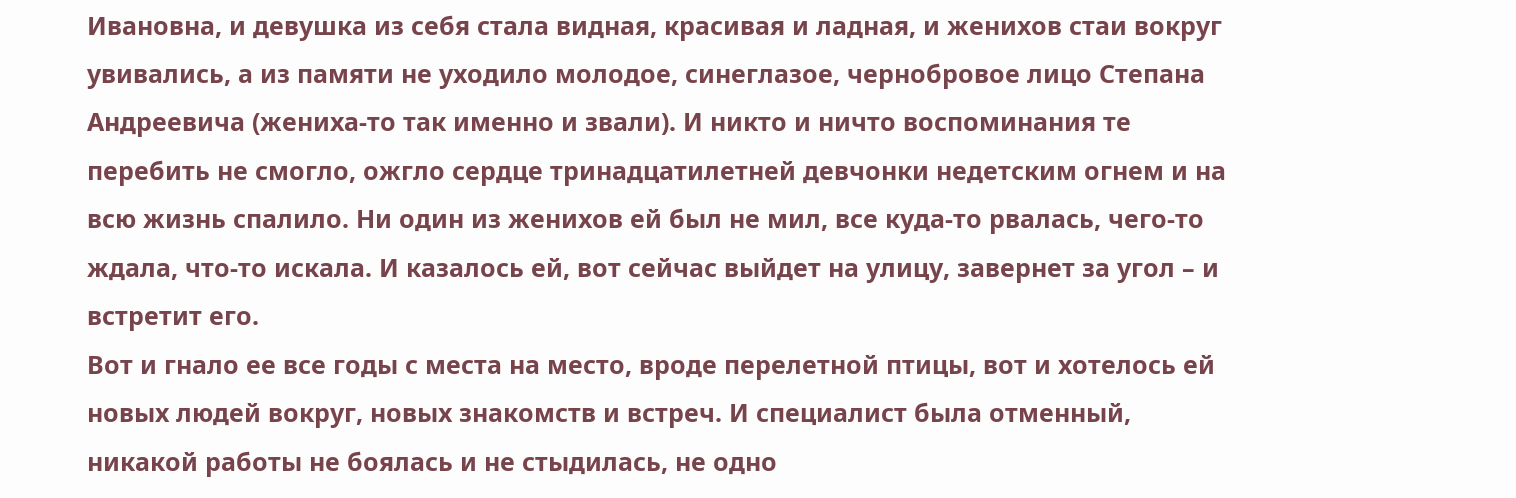Ивановна, и девушка из себя стала видная, красивая и ладная, и женихов стаи вокруг увивались, а из памяти не уходило молодое, синеглазое, чернобровое лицо Степана Андреевича (жениха-то так именно и звали). И никто и ничто воспоминания те перебить не смогло, ожгло сердце тринадцатилетней девчонки недетским огнем и на всю жизнь спалило. Ни один из женихов ей был не мил, все куда-то рвалась, чего-то ждала, что-то искала. И казалось ей, вот сейчас выйдет на улицу, завернет за угол – и встретит его.
Вот и гнало ее все годы с места на место, вроде перелетной птицы, вот и хотелось ей новых людей вокруг, новых знакомств и встреч. И специалист была отменный, никакой работы не боялась и не стыдилась, не одно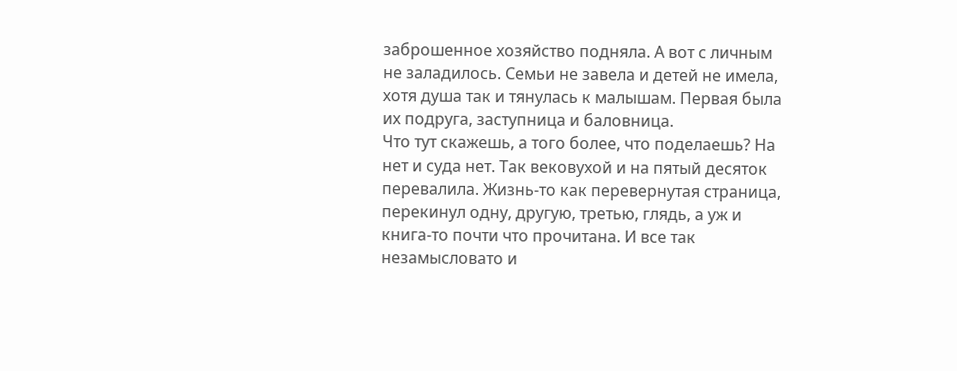заброшенное хозяйство подняла. А вот с личным не заладилось. Семьи не завела и детей не имела, хотя душа так и тянулась к малышам. Первая была их подруга, заступница и баловница.
Что тут скажешь, а того более, что поделаешь? На нет и суда нет. Так вековухой и на пятый десяток перевалила. Жизнь-то как перевернутая страница, перекинул одну, другую, третью, глядь, а уж и книга-то почти что прочитана. И все так незамысловато и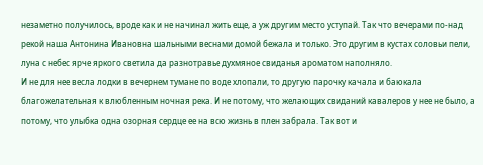незаметно получилось, вроде как и не начинал жить еще, а уж другим место уступай. Так что вечерами по-над рекой наша Антонина Ивановна шальными веснами домой бежала и только. Это другим в кустах соловьи пели, луна с небес ярче яркого светила да разнотравье духмяное свиданья ароматом наполняло.
И не для нее весла лодки в вечернем тумане по воде хлопали, то другую парочку качала и баюкала благожелательная к влюбленным ночная река. И не потому, что желающих свиданий кавалеров у нее не было, а потому, что улыбка одна озорная сердце ее на всю жизнь в плен забрала. Так вот и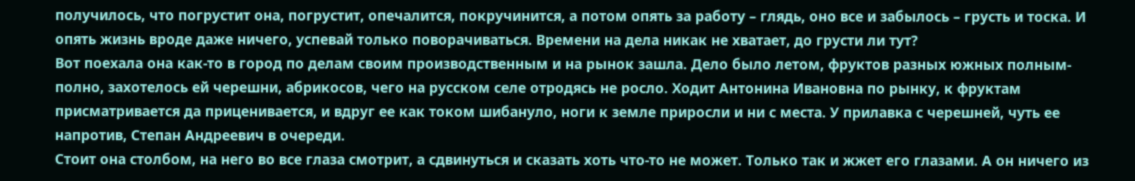получилось, что погрустит она, погрустит, опечалится, покручинится, а потом опять за работу – глядь, оно все и забылось – грусть и тоска. И опять жизнь вроде даже ничего, успевай только поворачиваться. Времени на дела никак не хватает, до грусти ли тут?
Вот поехала она как-то в город по делам своим производственным и на рынок зашла. Дело было летом, фруктов разных южных полным-полно, захотелось ей черешни, абрикосов, чего на русском селе отродясь не росло. Ходит Антонина Ивановна по рынку, к фруктам присматривается да приценивается, и вдруг ее как током шибануло, ноги к земле приросли и ни с места. У прилавка с черешней, чуть ее напротив, Степан Андреевич в очереди.
Стоит она столбом, на него во все глаза смотрит, а сдвинуться и сказать хоть что-то не может. Только так и жжет его глазами. А он ничего из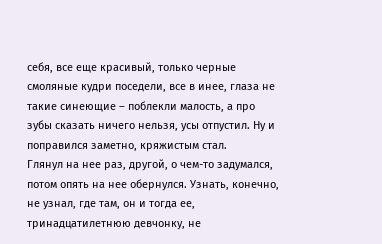себя, все еще красивый, только черные смоляные кудри поседели, все в инее, глаза не такие синеющие – поблекли малость, а про зубы сказать ничего нельзя, усы отпустил. Ну и поправился заметно, кряжистым стал.
Глянул на нее раз, другой, о чем-то задумался, потом опять на нее обернулся. Узнать, конечно, не узнал, где там, он и тогда ее, тринадцатилетнюю девчонку, не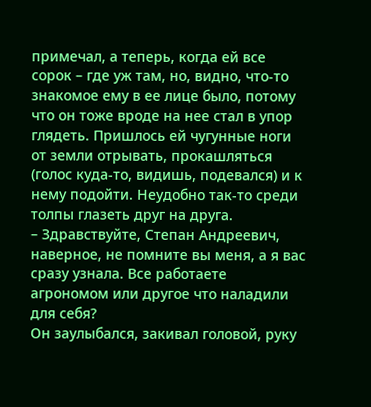примечал, а теперь, когда ей все сорок – где уж там, но, видно, что-то знакомое ему в ее лице было, потому что он тоже вроде на нее стал в упор глядеть. Пришлось ей чугунные ноги от земли отрывать, прокашляться (голос куда-то, видишь, подевался) и к нему подойти. Неудобно так-то среди толпы глазеть друг на друга.
– Здравствуйте, Степан Андреевич, наверное, не помните вы меня, а я вас сразу узнала. Все работаете агрономом или другое что наладили для себя?
Он заулыбался, закивал головой, руку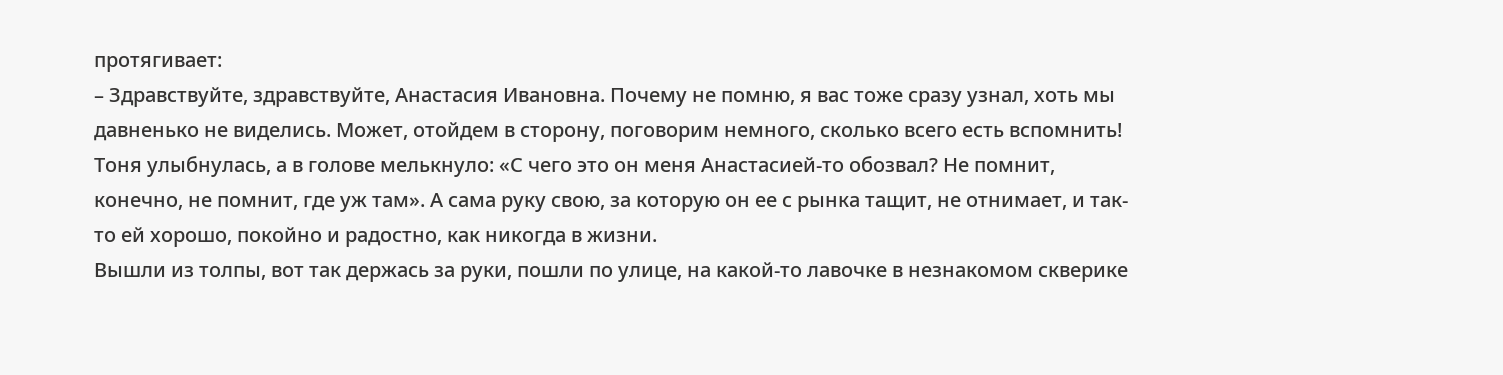протягивает:
– Здравствуйте, здравствуйте, Анастасия Ивановна. Почему не помню, я вас тоже сразу узнал, хоть мы давненько не виделись. Может, отойдем в сторону, поговорим немного, сколько всего есть вспомнить!
Тоня улыбнулась, а в голове мелькнуло: «С чего это он меня Анастасией-то обозвал? Не помнит, конечно, не помнит, где уж там». А сама руку свою, за которую он ее с рынка тащит, не отнимает, и так-то ей хорошо, покойно и радостно, как никогда в жизни.
Вышли из толпы, вот так держась за руки, пошли по улице, на какой-то лавочке в незнакомом скверике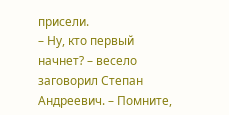присели.
– Ну, кто первый начнет? – весело заговорил Степан Андреевич. – Помните,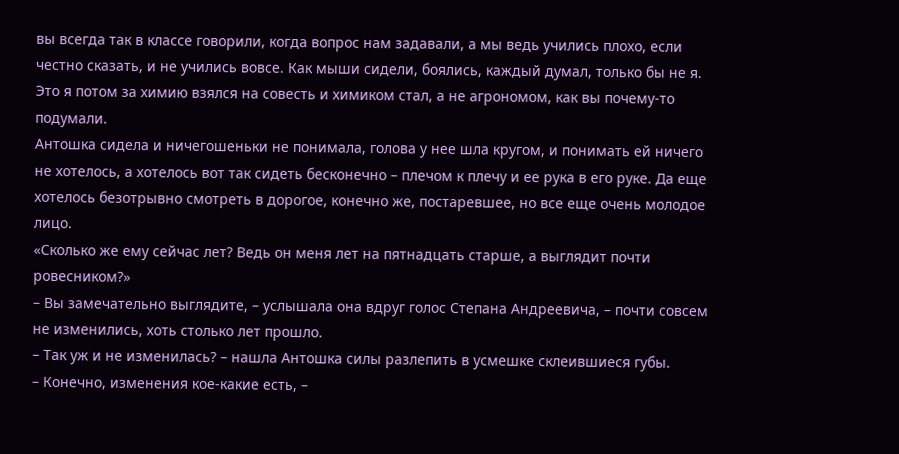вы всегда так в классе говорили, когда вопрос нам задавали, а мы ведь учились плохо, если честно сказать, и не учились вовсе. Как мыши сидели, боялись, каждый думал, только бы не я. Это я потом за химию взялся на совесть и химиком стал, а не агрономом, как вы почему-то подумали.
Антошка сидела и ничегошеньки не понимала, голова у нее шла кругом, и понимать ей ничего не хотелось, а хотелось вот так сидеть бесконечно – плечом к плечу и ее рука в его руке. Да еще хотелось безотрывно смотреть в дорогое, конечно же, постаревшее, но все еще очень молодое лицо.
«Сколько же ему сейчас лет? Ведь он меня лет на пятнадцать старше, а выглядит почти ровесником?»
– Вы замечательно выглядите, – услышала она вдруг голос Степана Андреевича, – почти совсем не изменились, хоть столько лет прошло.
– Так уж и не изменилась? – нашла Антошка силы разлепить в усмешке склеившиеся губы.
– Конечно, изменения кое-какие есть, –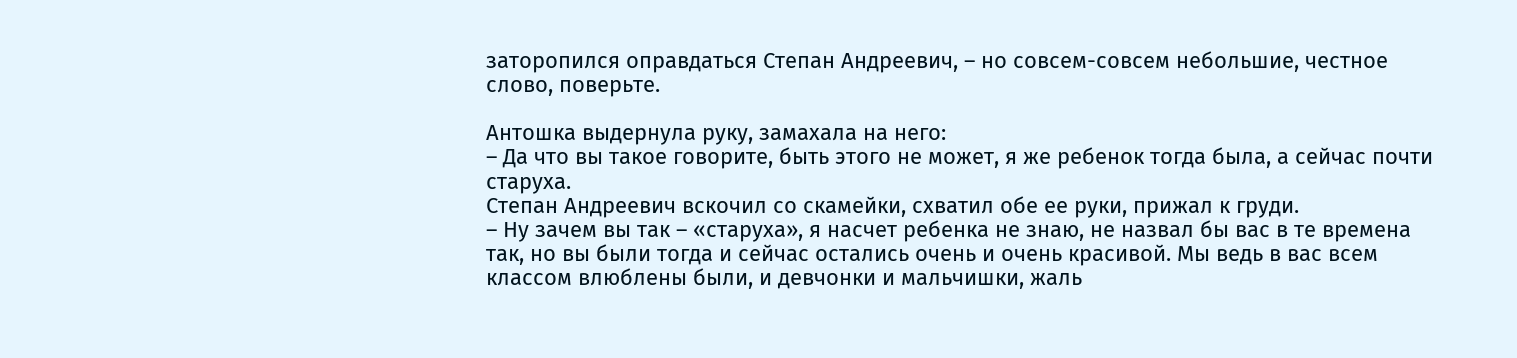заторопился оправдаться Степан Андреевич, – но совсем-совсем небольшие, честное слово, поверьте.

Антошка выдернула руку, замахала на него:
– Да что вы такое говорите, быть этого не может, я же ребенок тогда была, а сейчас почти старуха.
Степан Андреевич вскочил со скамейки, схватил обе ее руки, прижал к груди.
– Ну зачем вы так – «старуха», я насчет ребенка не знаю, не назвал бы вас в те времена так, но вы были тогда и сейчас остались очень и очень красивой. Мы ведь в вас всем классом влюблены были, и девчонки и мальчишки, жаль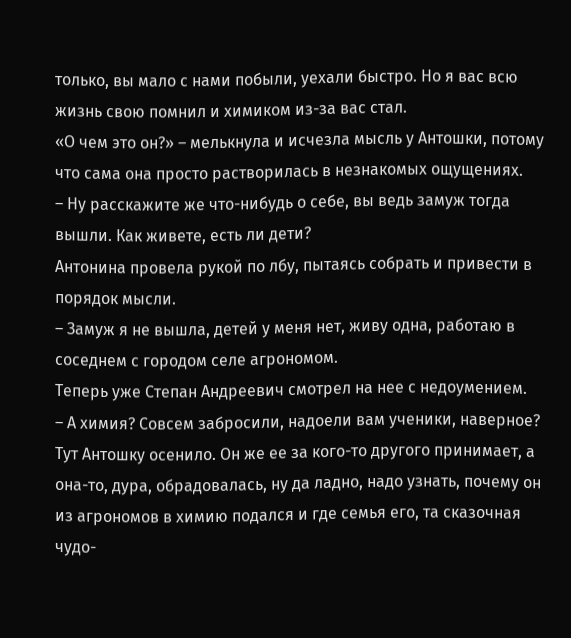только, вы мало с нами побыли, уехали быстро. Но я вас всю жизнь свою помнил и химиком из-за вас стал.
«О чем это он?» – мелькнула и исчезла мысль у Антошки, потому что сама она просто растворилась в незнакомых ощущениях.
– Ну расскажите же что-нибудь о себе, вы ведь замуж тогда вышли. Как живете, есть ли дети?
Антонина провела рукой по лбу, пытаясь собрать и привести в порядок мысли.
– Замуж я не вышла, детей у меня нет, живу одна, работаю в соседнем с городом селе агрономом.
Теперь уже Степан Андреевич смотрел на нее с недоумением.
– А химия? Совсем забросили, надоели вам ученики, наверное?
Тут Антошку осенило. Он же ее за кого-то другого принимает, а она-то, дура, обрадовалась, ну да ладно, надо узнать, почему он из агрономов в химию подался и где семья его, та сказочная чудо-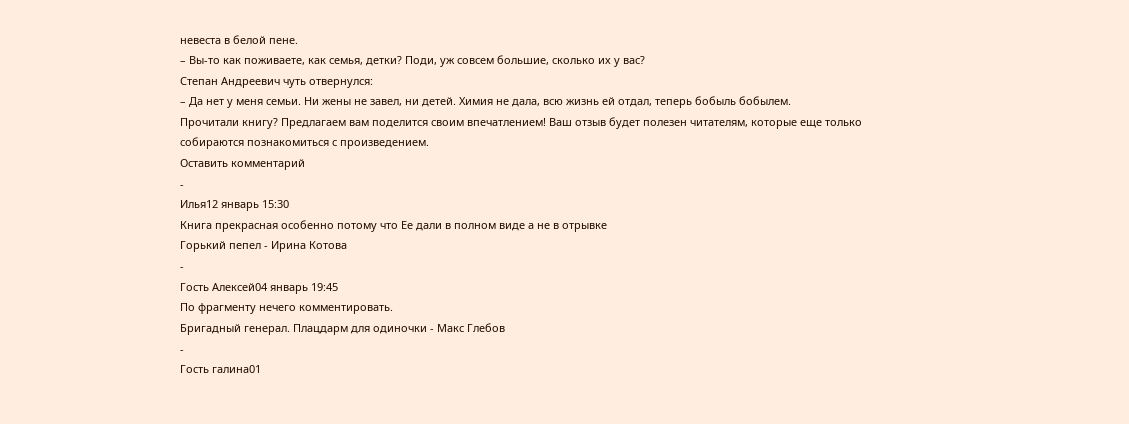невеста в белой пене.
– Вы-то как поживаете, как семья, детки? Поди, уж совсем большие, сколько их у вас?
Степан Андреевич чуть отвернулся:
– Да нет у меня семьи. Ни жены не завел, ни детей. Химия не дала, всю жизнь ей отдал, теперь бобыль бобылем.
Прочитали книгу? Предлагаем вам поделится своим впечатлением! Ваш отзыв будет полезен читателям, которые еще только собираются познакомиться с произведением.
Оставить комментарий
-
Илья12 январь 15:30
Книга прекрасная особенно потому что Ее дали в полном виде а не в отрывке
Горький пепел - Ирина Котова
-
Гость Алексей04 январь 19:45
По фрагменту нечего комментировать.
Бригадный генерал. Плацдарм для одиночки - Макс Глебов
-
Гость галина01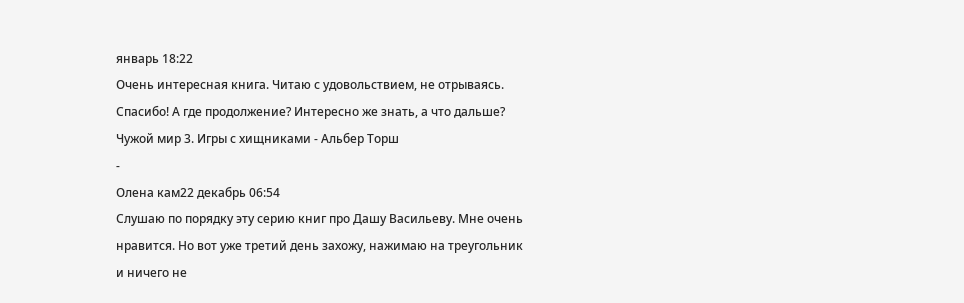январь 18:22
Очень интересная книга. Читаю с удовольствием, не отрываясь. Спасибо! А где продолжение? Интересно же знать, а что дальше?
Чужой мир 3. Игры с хищниками - Альбер Торш
-
Олена кам22 декабрь 06:54
Слушаю по порядку эту серию книг про Дашу Васильеву. Мне очень нравится. Но вот уже третий день захожу, нажимаю на треугольник и ничего не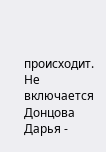происходит. Не включается
Донцова Дарья -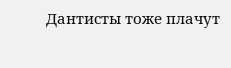Дантисты тоже плачут